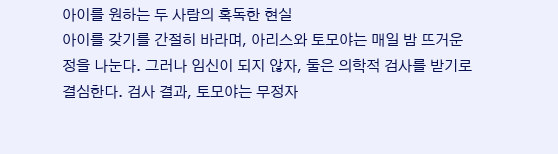아이를 원하는 두 사람의 혹독한 현실
아이를 갖기를 간절히 바라며, 아리스와 토모야는 매일 밤 뜨거운 정을 나눈다. 그러나 임신이 되지 않자, 둘은 의학적 검사를 받기로 결심한다. 검사 결과, 토모야는 무정자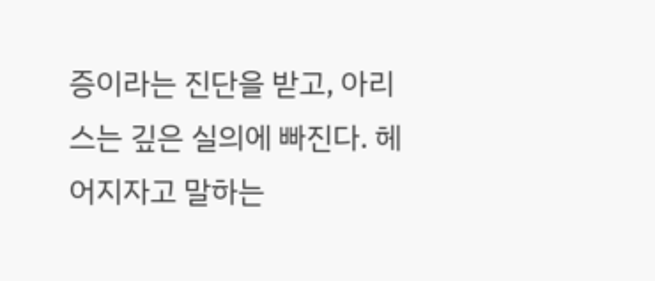증이라는 진단을 받고, 아리스는 깊은 실의에 빠진다. 헤어지자고 말하는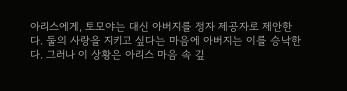아리스에게, 토모야는 대신 아버지를 정자 제공자로 제안한다. 둘의 사랑을 지키고 싶다는 마음에 아버지는 이를 승낙한다. 그러나 이 상황은 아리스 마음 속 깊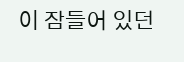이 잠들어 있던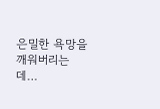은밀한 욕망을 깨워버리는데…